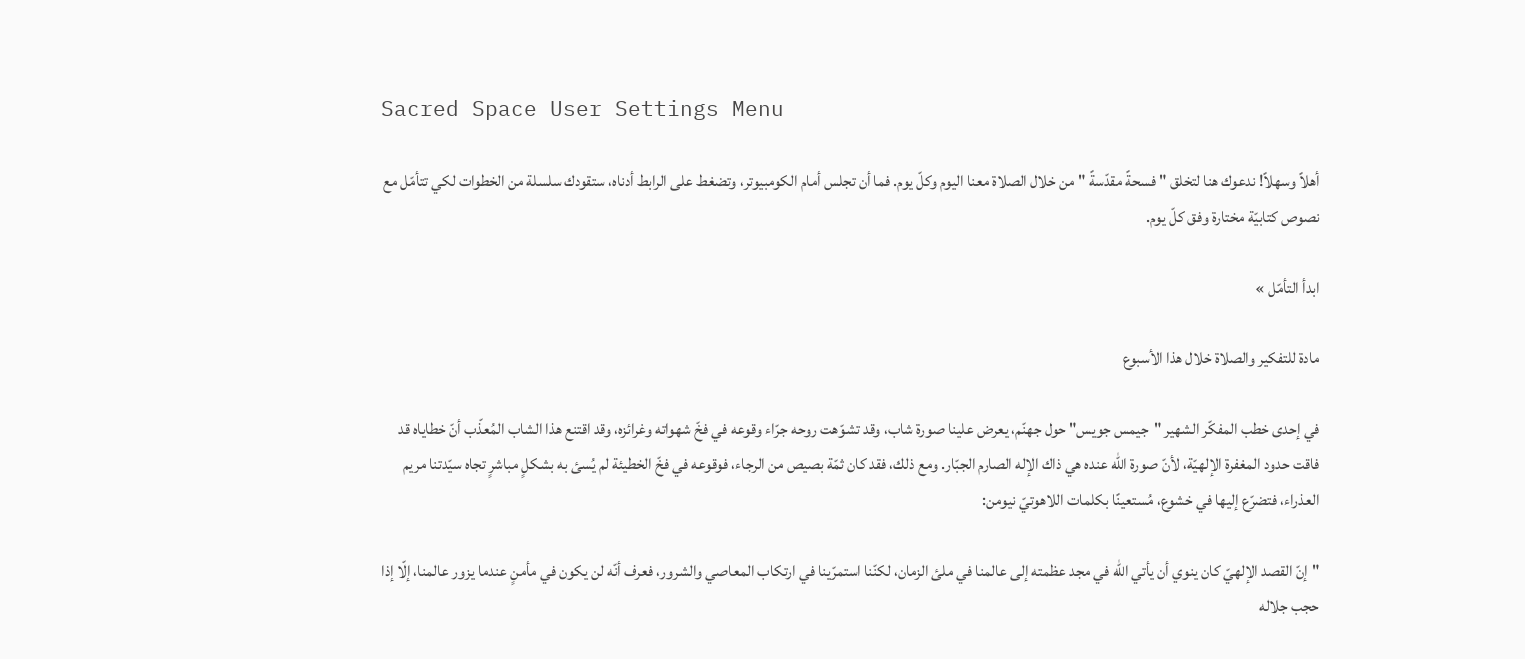Sacred Space User Settings Menu

أهلاً وسهلاً! ندعوك هنا لتخلق " فسحةً مقدّسةً " من خلال الصلاة معنا اليوم وكلّ يوم. فما أن تجلس أمام الكومبيوتر، وتضغط على الرابط أدناه، ستقودك سلسلة من الخطوات لكي تتأمّل مع نصوص كتابيّة مختارة وفق كلّ يوم.

ابدأ التأمّل »

مادة للتفكير والصلاة خلال هذا الأسبوع

في إحدى خطب المفكّر الشهير "جيمس جويس" حول جهنّم، يعرض علينا صورة شاب، وقد تشوّهت روحه جرّاء وقوعه في فخّ شهواته وغرائزه، وقد اقتنع هذا الشاب المُعذّب أنّ خطاياه قد فاقت حدود المغفرة الإلهيّة، لأنّ صورة الله عنده هي ذاك الإله الصارم الجبّار. ومع ذلك، فقد كان ثمّة بصيص من الرجاء، فوقوعه في فخّ الخطيئة لم يُسئ به بشكلٍ مباشرٍ تجاه سيّدتنا مريم العذراء، فتضرّع إليها في خشوع، مُستعينًا بكلمات اللاهوتيّ نيومن:

"إنّ القصد الإلهيّ كان ينوي أن يأتي الله في مجد عظمته إلى عالمنا في ملئ الزمان، لكنّنا استمرّينا في ارتكاب المعاصي والشرور، فعرف أنّه لن يكون في مأمنٍ عندما يزور عالمنا، إلّا إذا حجب جلاله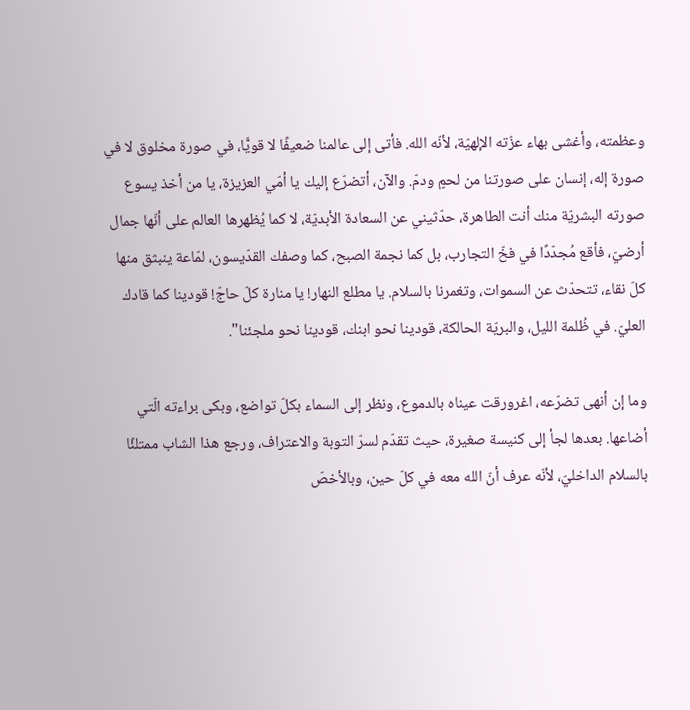وعظمته، وأغشى بهاء عزّته الإلهيّة، لأنّه الله. فأتى إلى عالمنا ضعيفًا لا قويًّا، في صورة مخلوق لا في صورة إله، إنسان على صورتنا من لحمٍ ودمّ. والآن، أتضرّع إليك يا أمّي العزيزة، يا من أخذ يسوع صورته البشريّة منك أنت الطاهرة، حدّثيني عن السعادة الأبديّة، لا كما يُظهرها العالم على أنّها جمال أرضيّ، فأقع مُجدّدًا في فخّ التجارب، بل كما نجمة الصبح، كما وصفك القدّيسون، لمّاعة ينبثق منها كلّ نقاء، تتحدّث عن السموات، وتغمرنا بالسلام. يا مطلع النهار! يا منارة كلّ حاجّ! قودينا كما قادك العليّ. في ظُلمة الليل، والبريّة الحالكة، قودينا نحو ابنك، قودينا نحو ملجئنا".

وما إن أنهى تضرّعه، اغرورقت عيناه بالدموع، ونظر إلى السماء بكلّ تواضع، وبكى براءته الّتي أضاعها. بعدها لجأ إلى كنيسة صغيرة، حيث تقدّم لسرّ التوبة والاعتراف، ورجع هذا الشاب ممتلئًا بالسلام الداخليّ، لأنّه عرف أنّ الله معه في كلّ حين، وبالأخصّ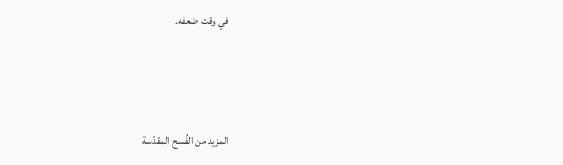في وقت ضعفه.



المزيد من الفُسح المقدّسة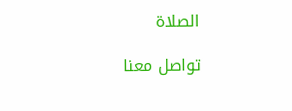الصلاة

تواصل معنا